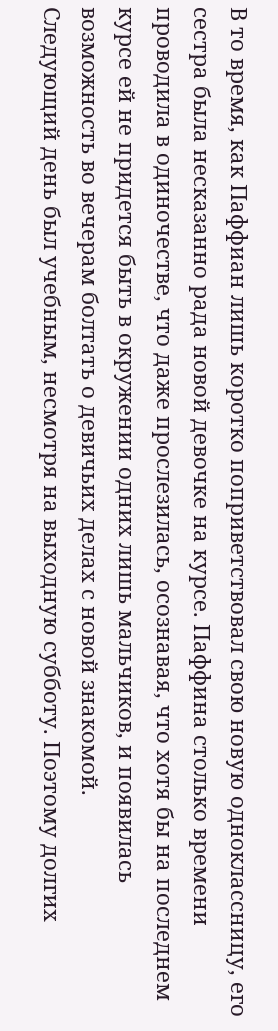В то время, как Паффиан лишь коротко поприветствовал свою новую одноклассницу, его сестра была несказанно рада новой девочке на курсе. Паффина столько времени проводила в одиночестве, что даже прослезилась, осознавая, что хотя бы на последнем курсе ей не придется быть в окружении одних лишь мальчиков, и появилась возможность во вечерам болтать о девичьих делах с новой знакомой.
Следующий день был учебным, несмотря на выходную субботу. Поэтому долгих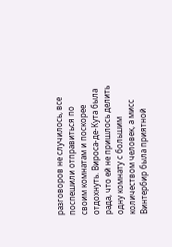разговоров не случилось, все поспешили отправиться по своим комнатам и поскорее отдохнуть. Вироса-де-Кута была рада, что ей не пришлось делить одну комнату с большим количеством человек, а мисс Винтербир была приятной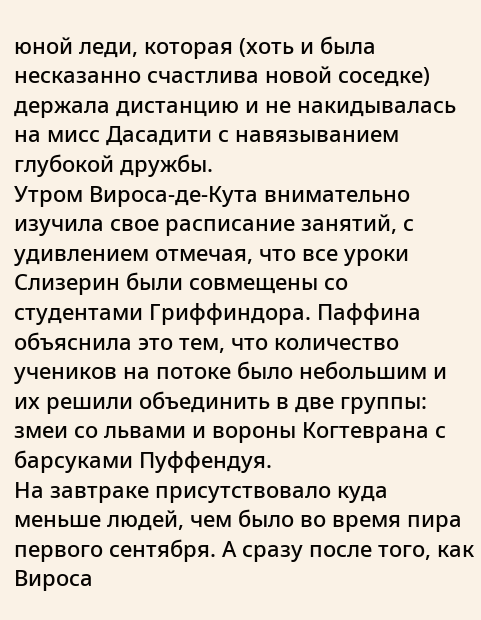юной леди, которая (хоть и была несказанно счастлива новой соседке) держала дистанцию и не накидывалась на мисс Дасадити с навязыванием глубокой дружбы.
Утром Вироса-де-Кута внимательно изучила свое расписание занятий, с удивлением отмечая, что все уроки Слизерин были совмещены со студентами Гриффиндора. Паффина объяснила это тем, что количество учеников на потоке было небольшим и их решили объединить в две группы: змеи со львами и вороны Когтеврана с барсуками Пуффендуя.
На завтраке присутствовало куда меньше людей, чем было во время пира первого сентября. А сразу после того, как Вироса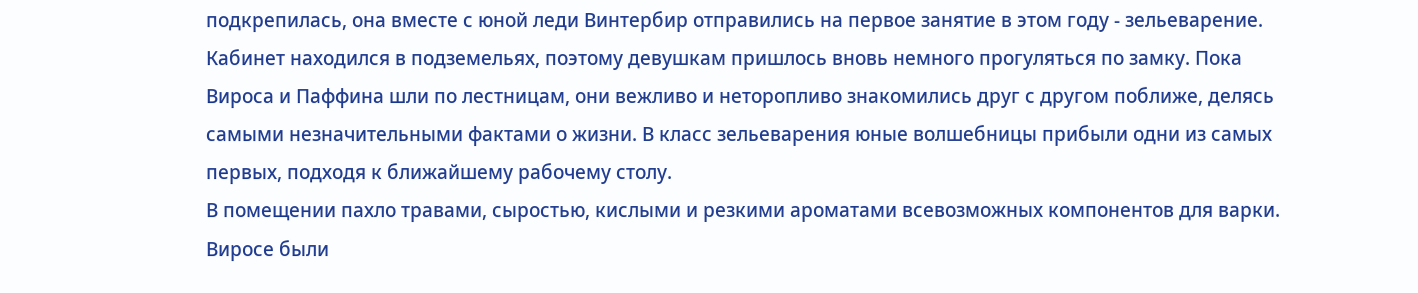подкрепилась, она вместе с юной леди Винтербир отправились на первое занятие в этом году - зельеварение.
Кабинет находился в подземельях, поэтому девушкам пришлось вновь немного прогуляться по замку. Пока Вироса и Паффина шли по лестницам, они вежливо и неторопливо знакомились друг с другом поближе, делясь самыми незначительными фактами о жизни. В класс зельеварения юные волшебницы прибыли одни из самых первых, подходя к ближайшему рабочему столу.
В помещении пахло травами, сыростью, кислыми и резкими ароматами всевозможных компонентов для варки. Виросе были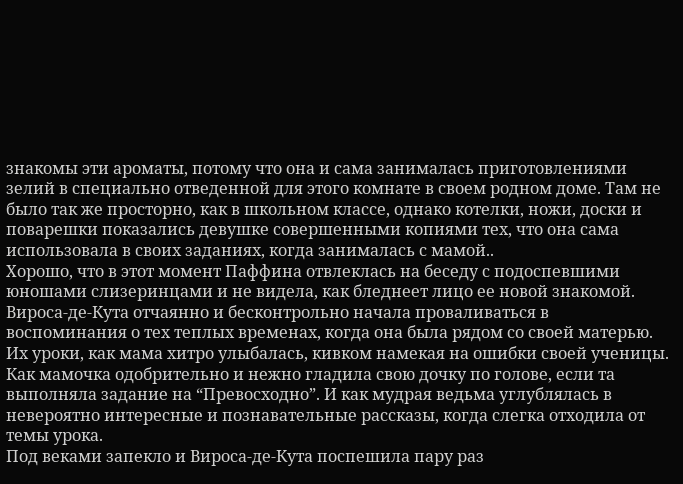знакомы эти ароматы, потому что она и сама занималась приготовлениями зелий в специально отведенной для этого комнате в своем родном доме. Там не было так же просторно, как в школьном классе, однако котелки, ножи, доски и поварешки показались девушке совершенными копиями тех, что она сама использовала в своих заданиях, когда занималась с мамой..
Хорошо, что в этот момент Паффина отвлеклась на беседу с подоспевшими юношами слизеринцами и не видела, как бледнеет лицо ее новой знакомой. Вироса-де-Кута отчаянно и бесконтрольно начала проваливаться в воспоминания о тех теплых временах, когда она была рядом со своей матерью. Их уроки, как мама хитро улыбалась, кивком намекая на ошибки своей ученицы. Как мамочка одобрительно и нежно гладила свою дочку по голове, если та выполняла задание на “Превосходно”. И как мудрая ведьма углублялась в невероятно интересные и познавательные рассказы, когда слегка отходила от темы урока.
Под веками запекло и Вироса-де-Кута поспешила пару раз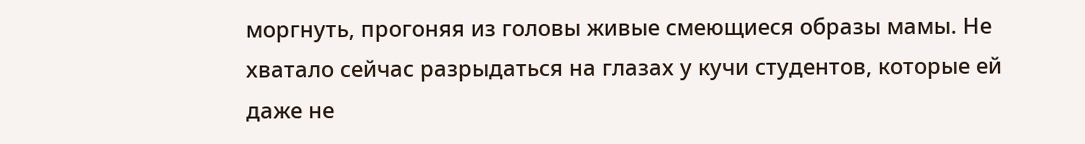моргнуть, прогоняя из головы живые смеющиеся образы мамы. Не хватало сейчас разрыдаться на глазах у кучи студентов, которые ей даже не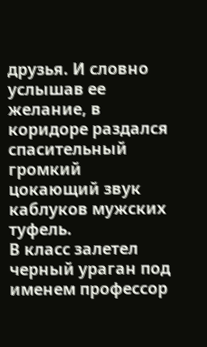друзья. И словно услышав ее желание, в коридоре раздался спасительный громкий цокающий звук каблуков мужских туфель.
В класс залетел черный ураган под именем профессор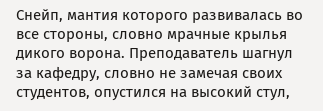Снейп, мантия которого развивалась во все стороны, словно мрачные крылья дикого ворона. Преподаватель шагнул за кафедру, словно не замечая своих студентов, опустился на высокий стул,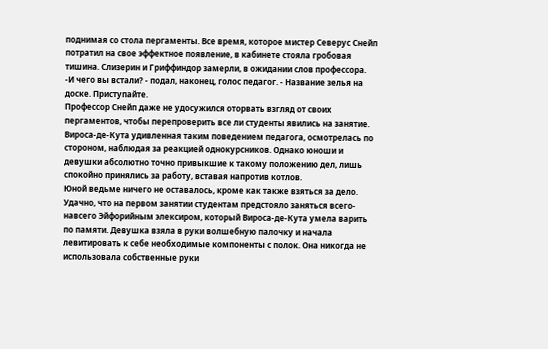поднимая со стола пергаменты. Все время, которое мистер Северус Снейп потратил на свое эффектное появление, в кабинете стояла гробовая тишина. Слизерин и Гриффиндор замерли, в ожидании слов профессора.
-И чего вы встали? - подал, наконец, голос педагог. - Название зелья на доске. Приступайте.
Профессор Снейп даже не удосужился оторвать взгляд от своих пергаментов, чтобы перепроверить все ли студенты явились на занятие. Вироса-де-Кута удивленная таким поведением педагога, осмотрелась по стороном, наблюдая за реакцией однокурсников. Однако юноши и девушки абсолютно точно привыкшие к такому положению дел, лишь спокойно принялись за работу, вставая напротив котлов.
Юной ведьме ничего не оставалось, кроме как также взяться за дело. Удачно, что на первом занятии студентам предстояло заняться всего-навсего Эйфорийным элексиром, который Вироса-де-Кута умела варить по памяти. Девушка взяла в руки волшебную палочку и начала левитировать к себе необходимые компоненты с полок. Она никогда не использовала собственные руки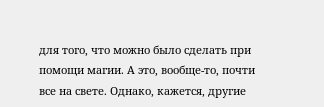для того, что можно было сделать при помощи магии. А это, вообще-то, почти все на свете. Однако, кажется, другие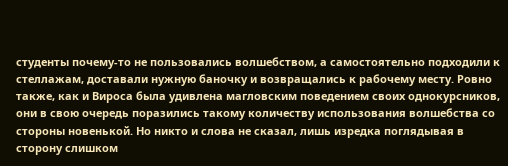студенты почему-то не пользовались волшебством, а самостоятельно подходили к стеллажам, доставали нужную баночку и возвращались к рабочему месту. Ровно также, как и Вироса была удивлена магловским поведением своих однокурсников, они в свою очередь поразились такому количеству использования волшебства со стороны новенькой. Но никто и слова не сказал, лишь изредка поглядывая в сторону слишком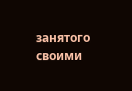занятого своими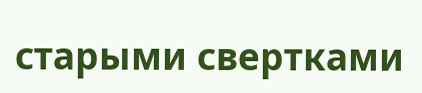старыми свертками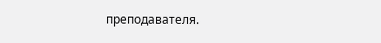преподавателя.